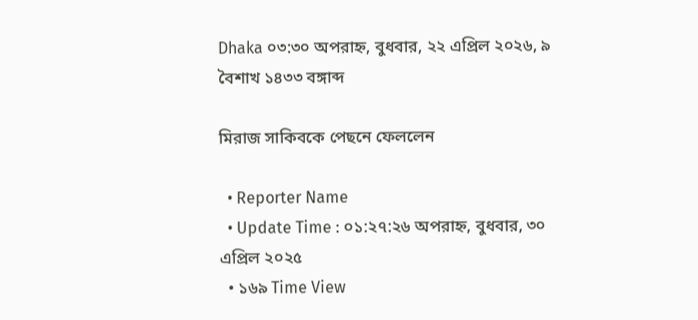Dhaka ০৩:৩০ অপরাহ্ন, বুধবার, ২২ এপ্রিল ২০২৬, ৯ বৈশাখ ১৪৩৩ বঙ্গাব্দ

মিরাজ সাকিবকে পেছনে ফেললেন

  • Reporter Name
  • Update Time : ০১:২৭:২৬ অপরাহ্ন, বুধবার, ৩০ এপ্রিল ২০২৫
  • ১৬৯ Time View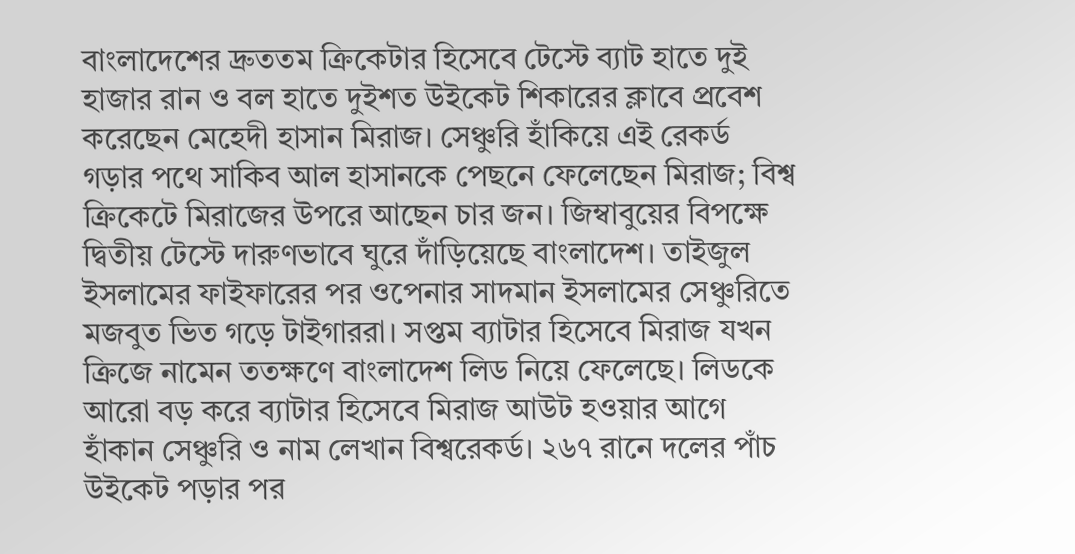বাংলাদেশের দ্রুততম ক্রিকেটার হিসেবে টেস্টে ব্যাট হাতে দুই হাজার রান ও বল হাতে দুইশত উইকেট শিকারের ক্লাবে প্রবেশ করেছেন মেহেদী হাসান মিরাজ। সেঞ্চুরি হাঁকিয়ে এই রেকর্ড গড়ার পথে সাকিব আল হাসানকে পেছনে ফেলেছেন মিরাজ; বিশ্ব ক্রিকেটে মিরাজের উপরে আছেন চার জন। জিম্বাবুয়ের বিপক্ষে দ্বিতীয় টেস্টে দারুণভাবে ঘুরে দাঁড়িয়েছে বাংলাদেশ। তাইজুল ইসলামের ফাইফারের পর ওপেনার সাদমান ইসলামের সেঞ্চুরিতে মজবুত ভিত গড়ে টাইগাররা। সপ্তম ব্যাটার হিসেবে মিরাজ যখন ক্রিজে নামেন ততক্ষণে বাংলাদেশ লিড নিয়ে ফেলেছে। লিডকে আরো বড় করে ব্যাটার হিসেবে মিরাজ আউট হওয়ার আগে হাঁকান সেঞ্চুরি ও নাম লেখান বিশ্বরেকর্ড। ২৬৭ রানে দলের পাঁচ উইকেট পড়ার পর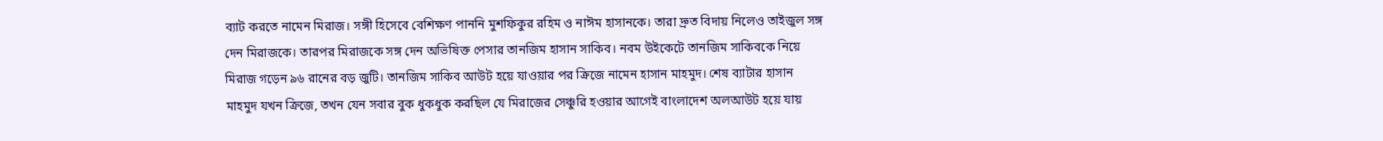ব্যাট করতে নামেন মিরাজ। সঙ্গী হিসেবে বেশিক্ষণ পাননি মুশফিকুর রহিম ও নাঈম হাসানকে। তারা দ্রুত বিদায় নিলেও তাইজুল সঙ্গ দেন মিরাজকে। তারপর মিরাজকে সঙ্গ দেন অভিষিক্ত পেসার তানজিম হাসান সাকিব। নবম উইকেটে তানজিম সাকিবকে নিয়ে মিরাজ গড়েন ৯৬ রানের বড় জুটি। তানজিম সাকিব আউট হয়ে যাওয়ার পর ক্রিজে নামেন হাসান মাহমুদ। শেষ ব্যাটার হাসান মাহমুদ যখন ক্রিজে, তখন যেন সবার বুক ধুকধুক করছিল যে মিরাজের সেঞ্চুরি হওয়ার আগেই বাংলাদেশ অলআউট হয়ে যায়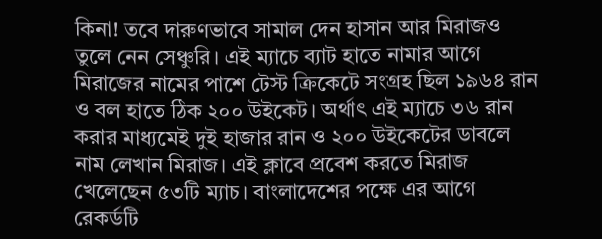কিনা! তবে দারুণভাবে সামাল দেন হাসান আর মিরাজও তুলে নেন সেঞ্চুরি। এই ম্যাচে ব্যাট হাতে নামার আগে মিরাজের নামের পাশে টেস্ট ক্রিকেটে সংগ্রহ ছিল ১৯৬৪ রান ও বল হাতে ঠিক ২০০ উইকেট। অর্থাৎ এই ম্যাচে ৩৬ রান করার মাধ্যমেই দুই হাজার রান ও ২০০ উইকেটের ডাবলে নাম লেখান মিরাজ। এই ক্লাবে প্রবেশ করতে মিরাজ খেলেছেন ৫৩টি ম্যাচ। বাংলাদেশের পক্ষে এর আগে রেকর্ডটি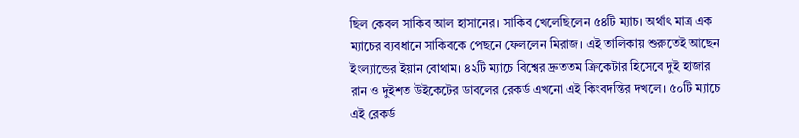ছিল কেবল সাকিব আল হাসানের। সাকিব খেলেছিলেন ৫৪টি ম্যাচ। অর্থাৎ মাত্র এক ম্যাচের ব্যবধানে সাকিবকে পেছনে ফেললেন মিরাজ। এই তালিকায় শুরুতেই আছেন ইংল্যান্ডের ইয়ান বোথাম। ৪২টি ম্যাচে বিশ্বের দ্রুততম ক্রিকেটার হিসেবে দুই হাজার রান ও দুইশত উইকেটের ডাবলের রেকর্ড এখনো এই কিংবদন্তির দখলে। ৫০টি ম্যাচে এই রেকর্ড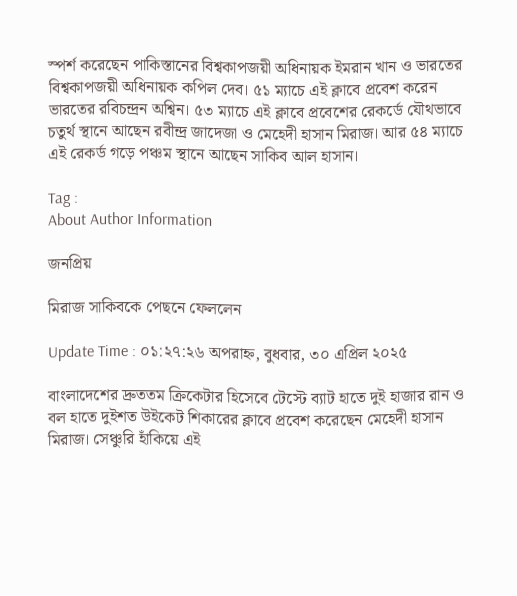স্পর্শ করেছেন পাকিস্তানের বিশ্বকাপজয়ী অধিনায়ক ইমরান খান ও ভারতের বিশ্বকাপজয়ী অধিনায়ক কপিল দেব। ৫১ ম্যাচে এই ক্লাবে প্রবেশ করেন ভারতের রবিচন্দ্রন অশ্বিন। ৫৩ ম্যাচে এই ক্লাবে প্রবেশের রেকর্ডে যৌথভাবে চতুর্থ স্থানে আছেন রবীন্দ্র জাদেজা ও মেহেদী হাসান মিরাজ। আর ৫৪ ম্যাচে এই রেকর্ড গড়ে পঞ্চম স্থানে আছেন সাকিব আল হাসান।

Tag :
About Author Information

জনপ্রিয়

মিরাজ সাকিবকে পেছনে ফেললেন

Update Time : ০১:২৭:২৬ অপরাহ্ন, বুধবার, ৩০ এপ্রিল ২০২৫

বাংলাদেশের দ্রুততম ক্রিকেটার হিসেবে টেস্টে ব্যাট হাতে দুই হাজার রান ও বল হাতে দুইশত উইকেট শিকারের ক্লাবে প্রবেশ করেছেন মেহেদী হাসান মিরাজ। সেঞ্চুরি হাঁকিয়ে এই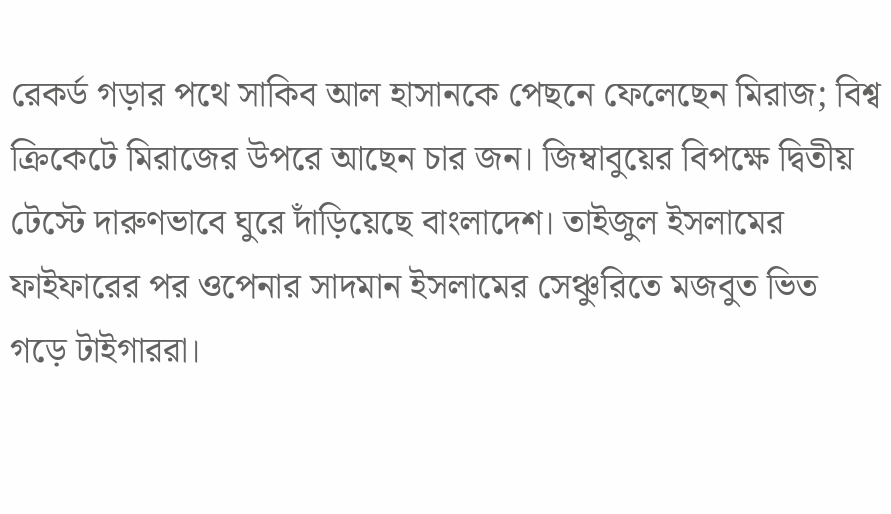রেকর্ড গড়ার পথে সাকিব আল হাসানকে পেছনে ফেলেছেন মিরাজ; বিশ্ব ক্রিকেটে মিরাজের উপরে আছেন চার জন। জিম্বাবুয়ের বিপক্ষে দ্বিতীয় টেস্টে দারুণভাবে ঘুরে দাঁড়িয়েছে বাংলাদেশ। তাইজুল ইসলামের ফাইফারের পর ওপেনার সাদমান ইসলামের সেঞ্চুরিতে মজবুত ভিত গড়ে টাইগাররা।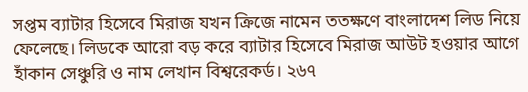সপ্তম ব্যাটার হিসেবে মিরাজ যখন ক্রিজে নামেন ততক্ষণে বাংলাদেশ লিড নিয়ে ফেলেছে। লিডকে আরো বড় করে ব্যাটার হিসেবে মিরাজ আউট হওয়ার আগে হাঁকান সেঞ্চুরি ও নাম লেখান বিশ্বরেকর্ড। ২৬৭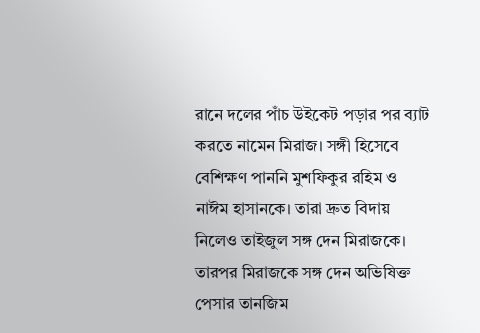রানে দলের পাঁচ উইকেট পড়ার পর ব্যাট করতে নামেন মিরাজ। সঙ্গী হিসেবে বেশিক্ষণ পাননি মুশফিকুর রহিম ও নাঈম হাসানকে। তারা দ্রুত বিদায় নিলেও তাইজুল সঙ্গ দেন মিরাজকে। তারপর মিরাজকে সঙ্গ দেন অভিষিক্ত পেসার তানজিম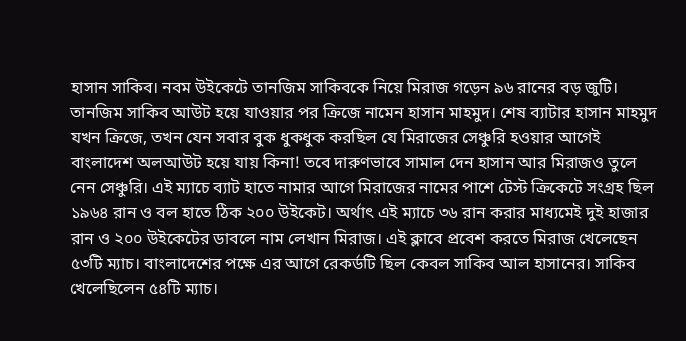হাসান সাকিব। নবম উইকেটে তানজিম সাকিবকে নিয়ে মিরাজ গড়েন ৯৬ রানের বড় জুটি। তানজিম সাকিব আউট হয়ে যাওয়ার পর ক্রিজে নামেন হাসান মাহমুদ। শেষ ব্যাটার হাসান মাহমুদ যখন ক্রিজে, তখন যেন সবার বুক ধুকধুক করছিল যে মিরাজের সেঞ্চুরি হওয়ার আগেই বাংলাদেশ অলআউট হয়ে যায় কিনা! তবে দারুণভাবে সামাল দেন হাসান আর মিরাজও তুলে নেন সেঞ্চুরি। এই ম্যাচে ব্যাট হাতে নামার আগে মিরাজের নামের পাশে টেস্ট ক্রিকেটে সংগ্রহ ছিল ১৯৬৪ রান ও বল হাতে ঠিক ২০০ উইকেট। অর্থাৎ এই ম্যাচে ৩৬ রান করার মাধ্যমেই দুই হাজার রান ও ২০০ উইকেটের ডাবলে নাম লেখান মিরাজ। এই ক্লাবে প্রবেশ করতে মিরাজ খেলেছেন ৫৩টি ম্যাচ। বাংলাদেশের পক্ষে এর আগে রেকর্ডটি ছিল কেবল সাকিব আল হাসানের। সাকিব খেলেছিলেন ৫৪টি ম্যাচ।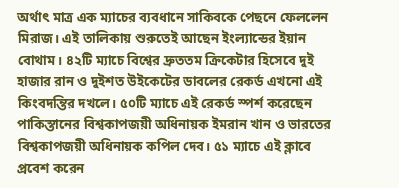অর্থাৎ মাত্র এক ম্যাচের ব্যবধানে সাকিবকে পেছনে ফেললেন মিরাজ। এই তালিকায় শুরুতেই আছেন ইংল্যান্ডের ইয়ান বোথাম। ৪২টি ম্যাচে বিশ্বের দ্রুততম ক্রিকেটার হিসেবে দুই হাজার রান ও দুইশত উইকেটের ডাবলের রেকর্ড এখনো এই কিংবদন্তির দখলে। ৫০টি ম্যাচে এই রেকর্ড স্পর্শ করেছেন পাকিস্তানের বিশ্বকাপজয়ী অধিনায়ক ইমরান খান ও ভারতের বিশ্বকাপজয়ী অধিনায়ক কপিল দেব। ৫১ ম্যাচে এই ক্লাবে প্রবেশ করেন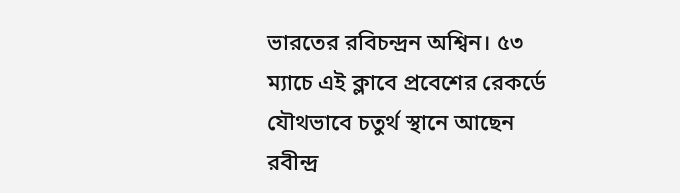ভারতের রবিচন্দ্রন অশ্বিন। ৫৩ ম্যাচে এই ক্লাবে প্রবেশের রেকর্ডে যৌথভাবে চতুর্থ স্থানে আছেন রবীন্দ্র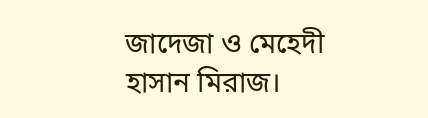জাদেজা ও মেহেদী হাসান মিরাজ।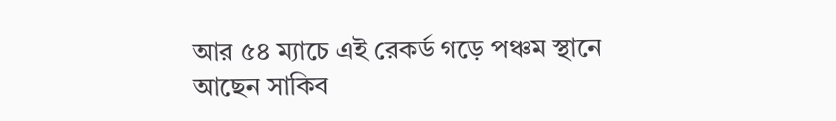আর ৫৪ ম্যাচে এই রেকর্ড গড়ে পঞ্চম স্থানে আছেন সাকিব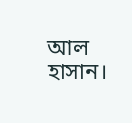আল হাসান।